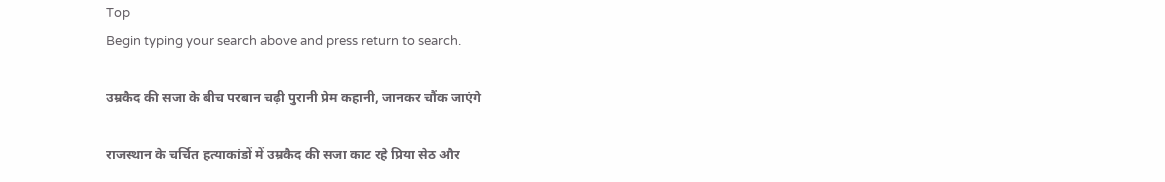Top
Begin typing your search above and press return to search.

उम्रकैद की सजा के बीच परबान चढ़ी पुरानी प्रेम कहानी, जानकर चौंक जाएंगे

राजस्थान के चर्चित हत्याकांडों में उम्रकैद की सजा काट रहे प्रिया सेठ और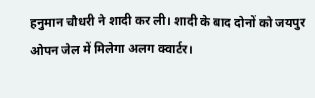हनुमान चौधरी ने शादी कर ली। शादी के बाद दोनों को जयपुर ओपन जेल में मिलेगा अलग क्वार्टर।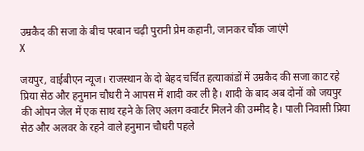उम्रकैद की सजा के बीच परबान चढ़ी पुरानी प्रेम कहानी, जानकर चौंक जाएंगे
X

जयपुर, वाईबीएन न्यूज। राजस्थान के दो बेहद चर्चित हत्याकांडों में उम्रकैद की सजा काट रहे प्रिया सेठ और हनुमान चौधरी ने आपस में शादी कर ली है। शादी के बाद अब दोनों को जयपुर की ओपन जेल में एक साथ रहने के लिए अलग क्वार्टर मिलने की उम्मीद है। पाली निवासी प्रिया सेठ और अलवर के रहने वाले हनुमान चौधरी पहले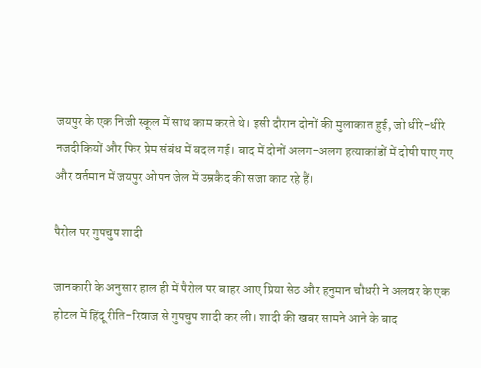जयपुर के एक निजी स्कूल में साथ काम करते थे। इसी दौरान दोनों की मुलाकात हुई, जो धीरे-धीरे नजदीकियों और फिर प्रेम संबंध में बदल गई। बाद में दोनों अलग-अलग हत्याकांडों में दोषी पाए गए और वर्तमान में जयपुर ओपन जेल में उम्रकैद की सजा काट रहे हैं।

पैरोल पर गुपचुप शादी

जानकारी के अनुसार हाल ही में पैरोल पर बाहर आए प्रिया सेठ और हनुमान चौधरी ने अलवर के एक होटल में हिंदू रीति-रिवाज से गुपचुप शादी कर ली। शादी की खबर सामने आने के बाद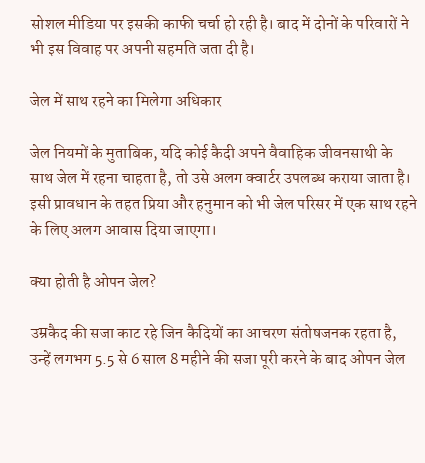सोशल मीडिया पर इसकी काफी चर्चा हो रही है। बाद में दोनों के परिवारों ने भी इस विवाह पर अपनी सहमति जता दी है।

जेल में साथ रहने का मिलेगा अधिकार

जेल नियमों के मुताबिक, यदि कोई कैदी अपने वैवाहिक जीवनसाथी के साथ जेल में रहना चाहता है, तो उसे अलग क्वार्टर उपलब्ध कराया जाता है। इसी प्रावधान के तहत प्रिया और हनुमान को भी जेल परिसर में एक साथ रहने के लिए अलग आवास दिया जाएगा।

क्या होती है ओपन जेल?

उम्रकैद की सजा काट रहे जिन कैदियों का आचरण संतोषजनक रहता है, उन्हें लगभग 5.5 से 6 साल 8 महीने की सजा पूरी करने के बाद ओपन जेल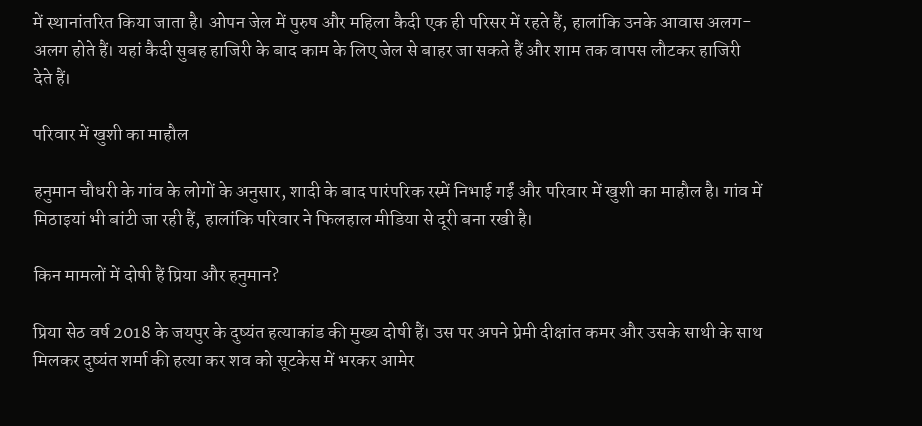में स्थानांतरित किया जाता है। ओपन जेल में पुरुष और महिला कैदी एक ही परिसर में रहते हैं, हालांकि उनके आवास अलग-अलग होते हैं। यहां कैदी सुबह हाजिरी के बाद काम के लिए जेल से बाहर जा सकते हैं और शाम तक वापस लौटकर हाजिरी देते हैं।

परिवार में खुशी का माहौल

हनुमान चौधरी के गांव के लोगों के अनुसार, शादी के बाद पारंपरिक रस्में निभाई गईं और परिवार में खुशी का माहौल है। गांव में मिठाइयां भी बांटी जा रही हैं, हालांकि परिवार ने फिलहाल मीडिया से दूरी बना रखी है।

किन मामलों में दोषी हैं प्रिया और हनुमान?

प्रिया सेठ वर्ष 2018 के जयपुर के दुष्यंत हत्याकांड की मुख्य दोषी हैं। उस पर अपने प्रेमी दीक्षांत कमर और उसके साथी के साथ मिलकर दुष्यंत शर्मा की हत्या कर शव को सूटकेस में भरकर आमेर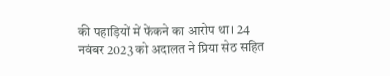की पहाड़ियों में फेंकने का आरोप था। 24 नवंबर 2023 को अदालत ने प्रिया सेठ सहित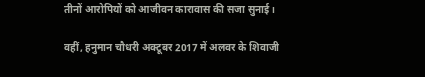तीनों आरोपियों को आजीवन कारावास की सजा सुनाई।

वहीं, हनुमान चौधरी अक्टूबर 2017 में अलवर के शिवाजी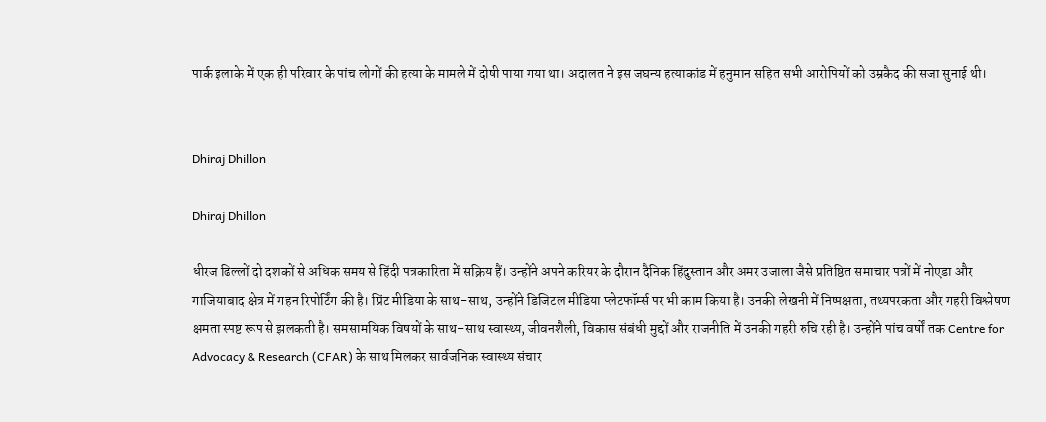पार्क इलाके में एक ही परिवार के पांच लोगों की हत्या के मामले में दोषी पाया गया था। अदालत ने इस जघन्य हत्याकांड में हनुमान सहित सभी आरोपियों को उम्रकैद की सजा सुनाई थी।


Dhiraj Dhillon

Dhiraj Dhillon

धीरज ढिल्लों दो दशकों से अधिक समय से हिंदी पत्रकारिता में सक्रिय हैं। उन्होंने अपने करियर के दौरान दैनिक हिंदुस्तान और अमर उजाला जैसे प्रतिष्ठित समाचार पत्रों में नोएडा और गाजियाबाद क्षेत्र में गहन रिपोर्टिंग की है। प्रिंट मीडिया के साथ-साथ, उन्होंने डिजिटल मीडिया प्लेटफॉर्म्स पर भी काम किया है। उनकी लेखनी में निष्पक्षता, तथ्यपरकता और गहरी विश्लेषण क्षमता स्पष्ट रूप से झलकती है। समसामयिक विषयों के साथ-साथ स्वास्थ्य, जीवनशैली, विकास संबंधी मुद्दों और राजनीति में उनकी गहरी रुचि रही है। उन्होंने पांच वर्षों तक Centre for Advocacy & Research (CFAR) के साथ मिलकर सार्वजनिक स्वास्थ्य संचार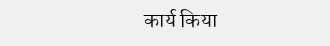कार्य किया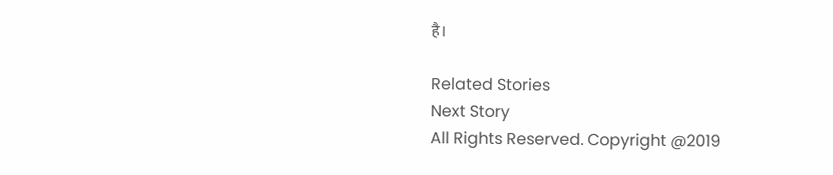है।

Related Stories
Next Story
All Rights Reserved. Copyright @2019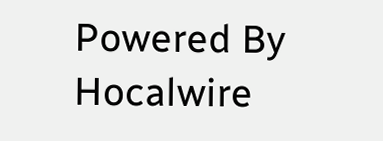Powered By Hocalwire